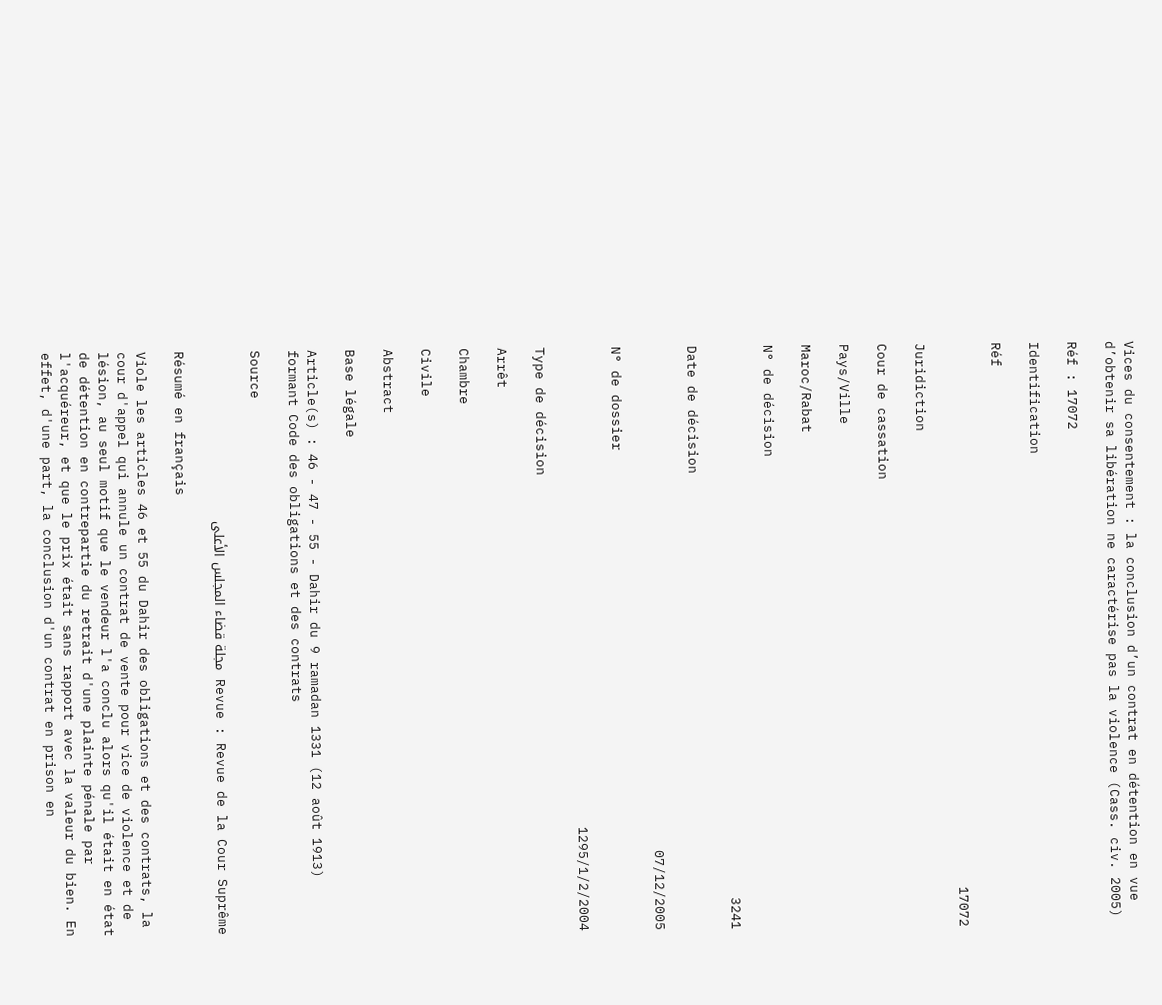Vices du consentement : la conclusion d’un contrat en détention en vue d’obtenir sa libération ne caractérise pas la violence (Cass. civ. 2005)

Réf : 17072

Identification

Réf

17072

Juridiction

Cour de cassation

Pays/Ville

Maroc/Rabat

N° de décision

3241

Date de décision

07/12/2005

N° de dossier

1295/1/2/2004

Type de décision

Arrêt

Chambre

Civile

Abstract

Base légale

Article(s) : 46 - 47 - 55 - Dahir du 9 ramadan 1331 (12 août 1913) formant Code des obligations et des contrats

Source

Revue : Revue de la Cour Suprême مجلة قضاء المجلس الأعلى

Résumé en français

Viole les articles 46 et 55 du Dahir des obligations et des contrats, la cour d'appel qui annule un contrat de vente pour vice de violence et de lésion, au seul motif que le vendeur l'a conclu alors qu'il était en état de détention en contrepartie du retrait d'une plainte pénale par l'acquéreur, et que le prix était sans rapport avec la valeur du bien. En effet, d'une part, la conclusion d'un contrat en prison en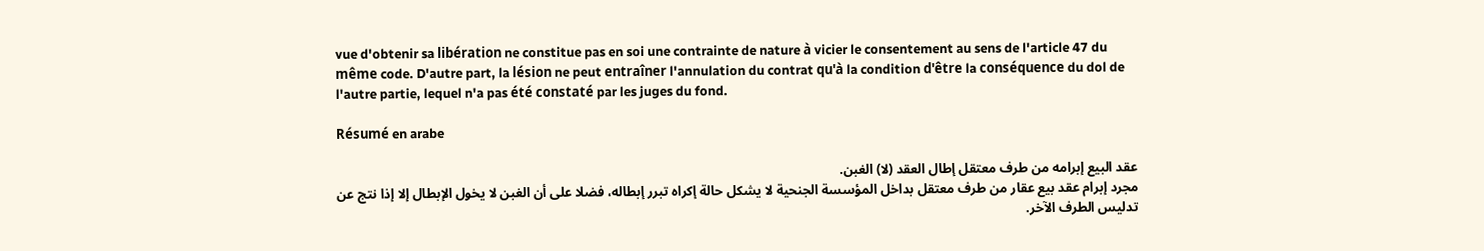vue d'obtenir sa libération ne constitue pas en soi une contrainte de nature à vicier le consentement au sens de l'article 47 du même code. D'autre part, la lésion ne peut entraîner l'annulation du contrat qu'à la condition d'être la conséquence du dol de l'autre partie, lequel n'a pas été constaté par les juges du fond.

Résumé en arabe

عقد البيع إبرامه من طرف معتقل إطال العقد (لا) الغبن.
مجرد إبرام عقد بيع عقار من طرف معتقل بداخل المؤسسة الجنحية لا يشكل حالة إكراه تبرر إبطاله، فضلا على أن الغبن لا يخول الإبطال إلا إذا نتج عن تدليس الطرف الآخر.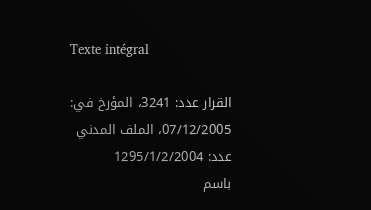Texte intégral

القرار عدد: 3241، المؤرخ في: 07/12/2005، الملف المدني عدد: 1295/1/2/2004
باسم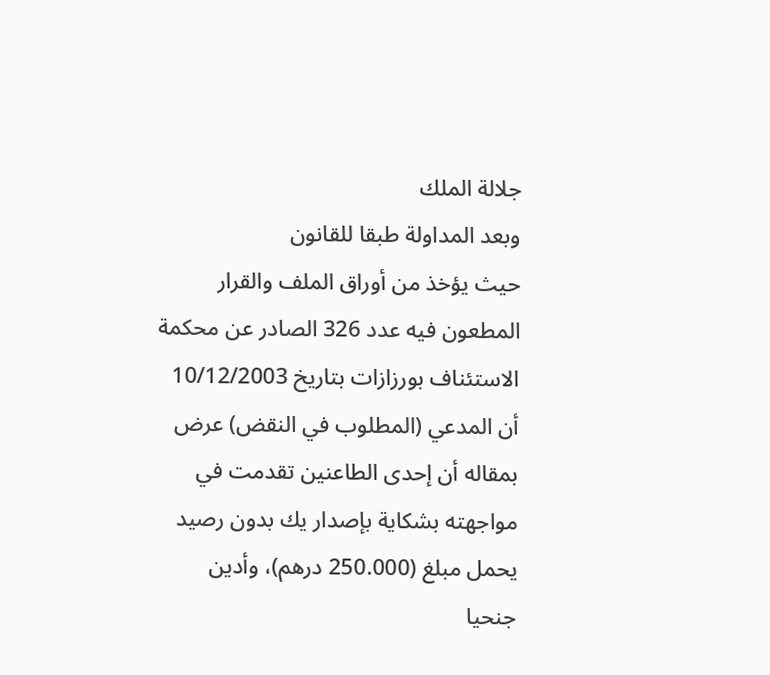جلالة الملك
وبعد المداولة طبقا للقانون
حيث يؤخذ من أوراق الملف والقرار المطعون فيه عدد 326 الصادر عن محكمة الاستئناف بورزازات بتاريخ 10/12/2003 أن المدعي (المطلوب في النقض) عرض بمقاله أن إحدى الطاعنين تقدمت في مواجهته بشكاية بإصدار يك بدون رصيد يحمل مبلغ (250.000 درهم)، وأدين جنحيا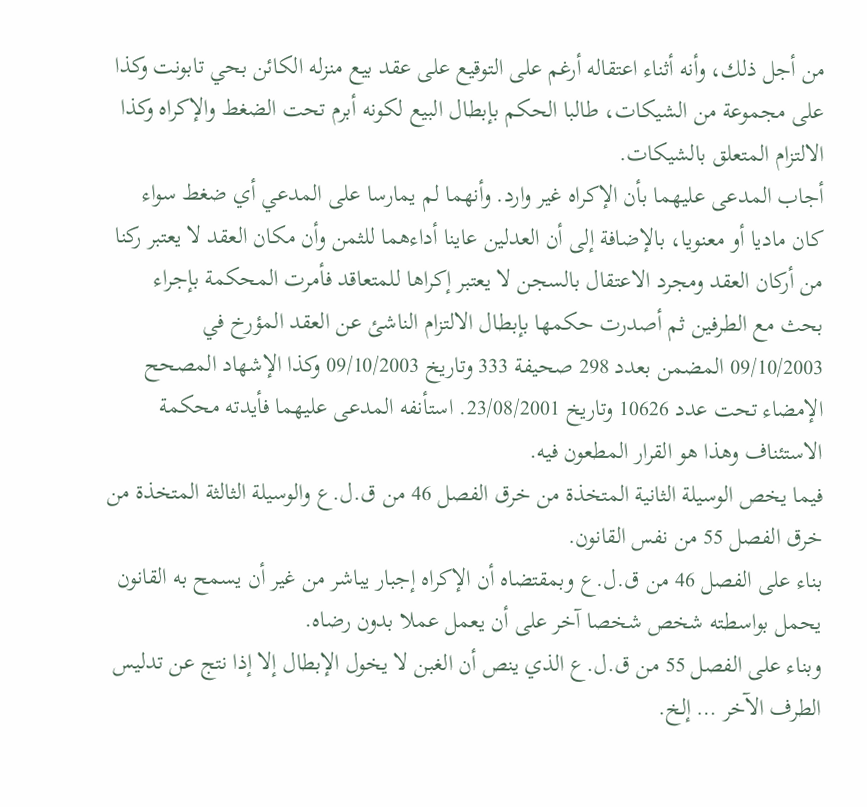من أجل ذلك، وأنه أثناء اعتقاله أرغم على التوقيع على عقد بيع منزله الكائن بحي تابونت وكذا على مجموعة من الشيكات، طالبا الحكم بإبطال البيع لكونه أبرم تحت الضغط والإكراه وكذا الالتزام المتعلق بالشيكات.
أجاب المدعى عليهما بأن الإكراه غير وارد. وأنهما لم يمارسا على المدعي أي ضغط سواء كان ماديا أو معنويا، بالإضافة إلى أن العدلين عاينا أداءهما للثمن وأن مكان العقد لا يعتبر ركنا من أركان العقد ومجرد الاعتقال بالسجن لا يعتبر إكراها للمتعاقد فأمرت المحكمة بإجراء بحث مع الطرفين ثم أصدرت حكمها بإبطال الالتزام الناشئ عن العقد المؤرخ في 09/10/2003 المضمن بعدد 298 صحيفة 333 وتاريخ 09/10/2003 وكذا الإشهاد المصحح الإمضاء تحت عدد 10626 وتاريخ 23/08/2001. استأنفه المدعى عليهما فأيدته محكمة الاستئناف وهذا هو القرار المطعون فيه.
فيما يخص الوسيلة الثانية المتخذة من خرق الفصل 46 من ق.ل.ع والوسيلة الثالثة المتخذة من خرق الفصل 55 من نفس القانون.
بناء على الفصل 46 من ق.ل.ع وبمقتضاه أن الإكراه إجبار يباشر من غير أن يسمح به القانون يحمل بواسطته شخص شخصا آخر على أن يعمل عملا بدون رضاه.
وبناء على الفصل 55 من ق.ل.ع الذي ينص أن الغبن لا يخول الإبطال إلا إذا نتج عن تدليس الطرف الآخر … إلخ.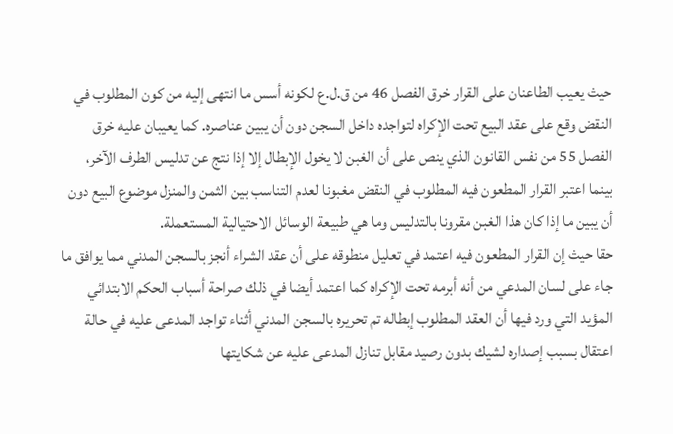حيث يعيب الطاعنان على القرار خرق الفصل 46 من ق.ل.ع لكونه أسس ما انتهى إليه من كون المطلوب في النقض وقع على عقد البيع تحت الإكراه لتواجده داخل السجن دون أن يبين عناصره. كما يعيبان عليه خرق الفصل 55 من نفس القانون الذي ينص على أن الغبن لا يخول الإبطال إلا إذا نتج عن تدليس الطرف الآخر، بينما اعتبر القرار المطعون فيه المطلوب في النقض مغبونا لعدم التناسب بين الثمن والمنزل موضوع البيع دون أن يبين ما إذا كان هذا الغبن مقرونا بالتدليس وما هي طبيعة الوسائل الاحتيالية المستعملة.
حقا حيث إن القرار المطعون فيه اعتمد في تعليل منطوقه على أن عقد الشراء أنجز بالسجن المدني مما يوافق ما جاء على لسان المدعي من أنه أبرمه تحت الإكراه كما اعتمد أيضا في ذلك صراحة أسباب الحكم الابتدائي المؤيد التي ورد فيها أن العقد المطلوب إبطاله تم تحريره بالسجن المدني أثناء تواجد المدعى عليه في حالة اعتقال بسبب إصداره لشيك بدون رصيد مقابل تنازل المدعى عليه عن شكايتها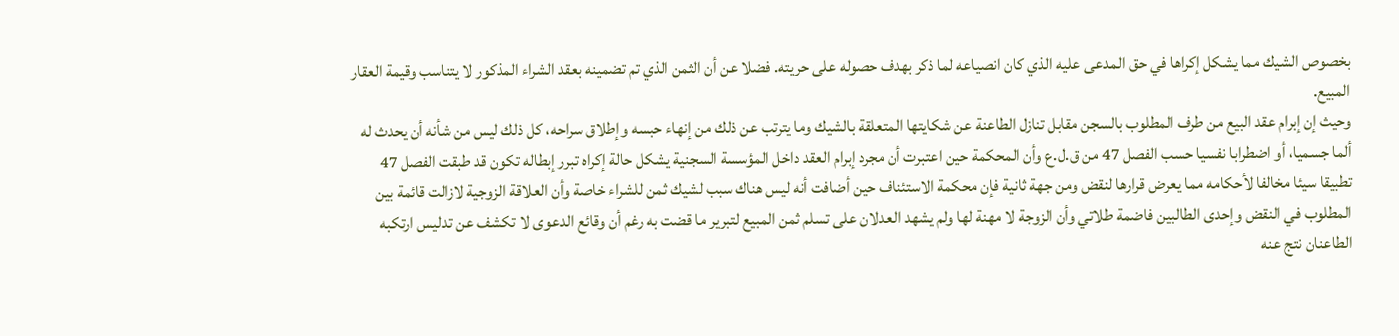بخصوص الشيك مما يشكل إكراها في حق المدعى عليه الذي كان انصياعه لما ذكر بهدف حصوله على حريته. فضلا عن أن الثمن الذي تم تضمينه بعقد الشراء المذكور لا يتناسب وقيمة العقار المبيع.
وحيث إن إبرام عقد البيع من طرف المطلوب بالسجن مقابل تنازل الطاعنة عن شكايتها المتعلقة بالشيك وما يترتب عن ذلك من إنهاء حبسه وإطلاق سراحه، كل ذلك ليس من شأنه أن يحدث له ألما جسميا، أو اضطرابا نفسيا حسب الفصل 47 من ق.ل.ع وأن المحكمة حين اعتبرت أن مجرد إبرام العقد داخل المؤسسة السجنية يشكل حالة إكراه تبرر إبطاله تكون قد طبقت الفصل 47 تطبيقا سيئا مخالفا لأحكامه مما يعرض قرارها لنقض ومن جهة ثانية فإن محكمة الاستئناف حين أضافت أنه ليس هناك سبب لشيك ثمن للشراء خاصة وأن العلاقة الزوجية لازالت قائمة بين المطلوب في النقض وإحدى الطالبين فاضمة طلاتي وأن الزوجة لا مهنة لها ولم يشهد العدلان على تسلم ثمن المبيع لتبرير ما قضت به رغم أن وقائع الدعوى لا تكشف عن تدليس ارتكبه الطاعنان نتج عنه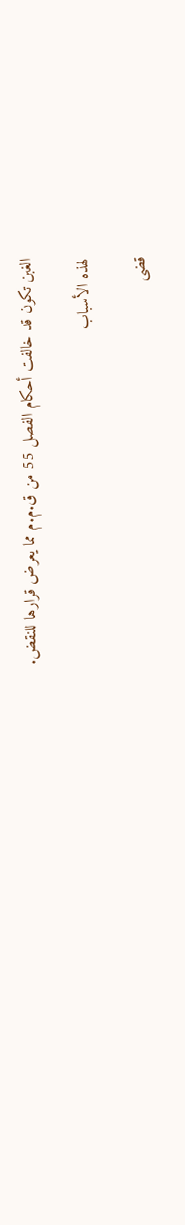الغبن تكون قد خالفت أحكام الفصل 55 من ق.م.م مما يعرض قرارها للنقض.

لهذه الأسباب

قضى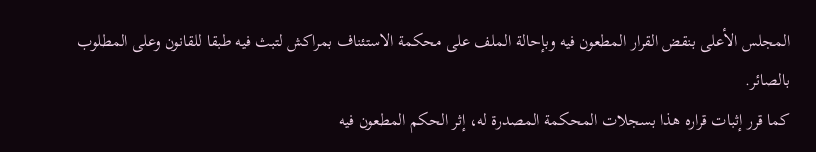المجلس الأعلى بنقض القرار المطعون فيه وبإحالة الملف على محكمة الاستئناف بمراكش لتبث فيه طبقا للقانون وعلى المطلوب بالصائر.
كما قرر إثبات قراره هذا بسجلات المحكمة المصدرة له، إثر الحكم المطعون فيه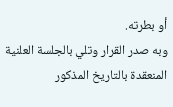أو بطرته.
وبه صدر القرار وتلي بالجلسة العلنية المنعقدة بالتاريخ المذكور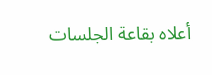أعلاه بقاعة الجلسات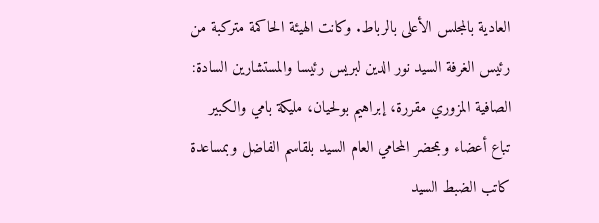العادية بالمجلس الأعلى بالرباط. وكانت الهيئة الحاكمة متركبة من رئيس الغرفة السيد نور الدين لبريس رئيسا والمستشارين السادة: الصافية المزوري مقررة، إبراهيم بولحيان، مليكة بامي والكبير تباع أعضاء وبمحضر المحامي العام السيد بلقاسم الفاضل وبمساعدة كاتب الضبط السيد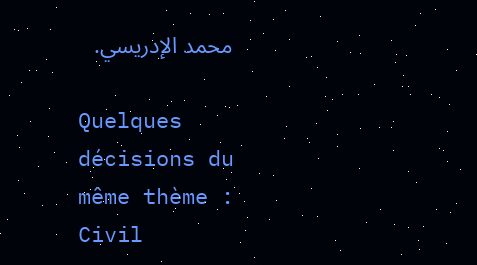محمد الإدريسي.

Quelques décisions du même thème : Civil